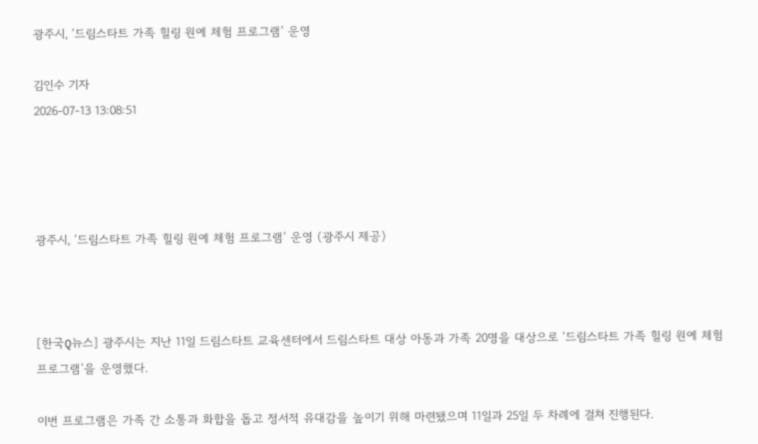광주시, ‘드림스타트 가족 힐링 원예 체험 프로그램’ 운영

김인수 기자
2026-07-13 13:08:51




광주시, ‘드림스타트 가족 힐링 원예 체험 프로그램’ 운영 (광주시 제공)



[한국Q뉴스] 광주시는 지난 11일 드림스타트 교육센터에서 드림스타트 대상 아동과 가족 20명을 대상으로 ‘드림스타트 가족 힐링 원예 체험 프로그램’을 운영했다.

이번 프로그램은 가족 간 소통과 화합을 돕고 정서적 유대감을 높이기 위해 마련됐으며 11일과 25일 두 차례에 걸쳐 진행된다.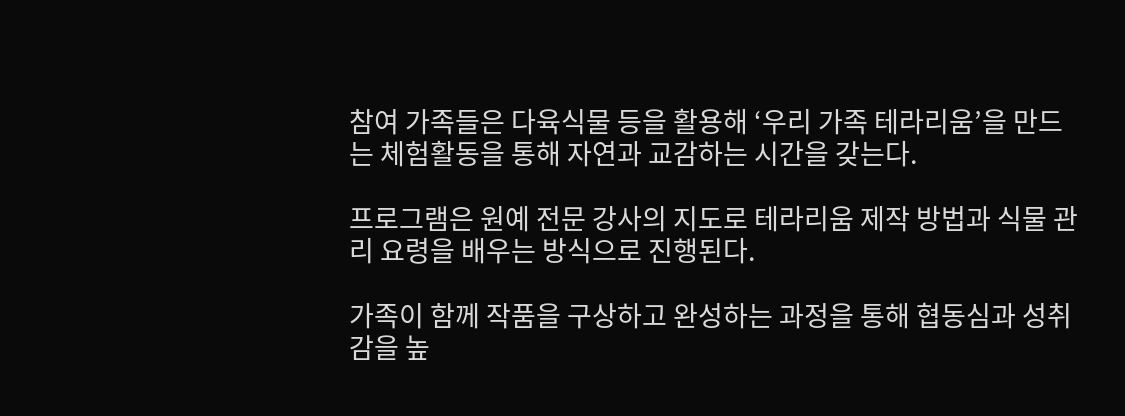참여 가족들은 다육식물 등을 활용해 ‘우리 가족 테라리움’을 만드는 체험활동을 통해 자연과 교감하는 시간을 갖는다.

프로그램은 원예 전문 강사의 지도로 테라리움 제작 방법과 식물 관리 요령을 배우는 방식으로 진행된다.

가족이 함께 작품을 구상하고 완성하는 과정을 통해 협동심과 성취감을 높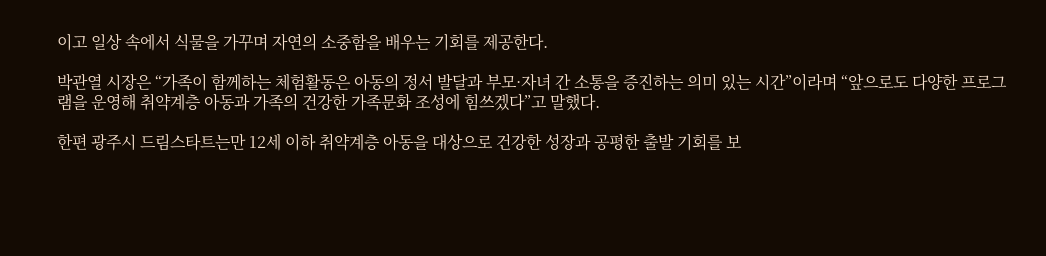이고 일상 속에서 식물을 가꾸며 자연의 소중함을 배우는 기회를 제공한다.

박관열 시장은 “가족이 함께하는 체험활동은 아동의 정서 발달과 부모·자녀 간 소통을 증진하는 의미 있는 시간”이라며 “앞으로도 다양한 프로그램을 운영해 취약계층 아동과 가족의 건강한 가족문화 조성에 힘쓰겠다”고 말했다.

한편 광주시 드림스타트는만 12세 이하 취약계층 아동을 대상으로 건강한 성장과 공평한 출발 기회를 보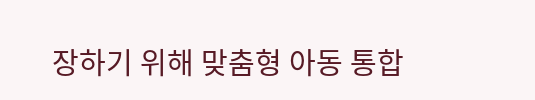장하기 위해 맞춤형 아동 통합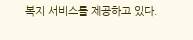복지 서비스를 제공하고 있다.